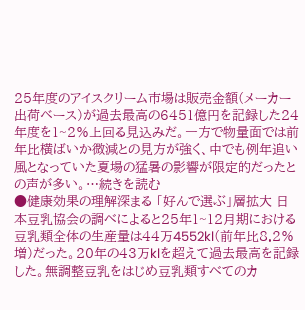25年度のアイスクリーム市場は販売金額(メーカー出荷ベース)が過去最高の6451億円を記録した24年度を1~2%上回る見込みだ。一方で物量面では前年比横ばいか微減との見方が強く、中でも例年追い風となっていた夏場の猛暑の影響が限定的だったとの声が多い。…続きを読む
●健康効果の理解深まる 「好んで選ぶ」層拡大 日本豆乳協会の調べによると25年1~12月期における豆乳類全体の生産量は44万4552kl(前年比8.2%増)だった。20年の43万klを超えて過去最高を記録した。無調整豆乳をはじめ豆乳類すべてのカ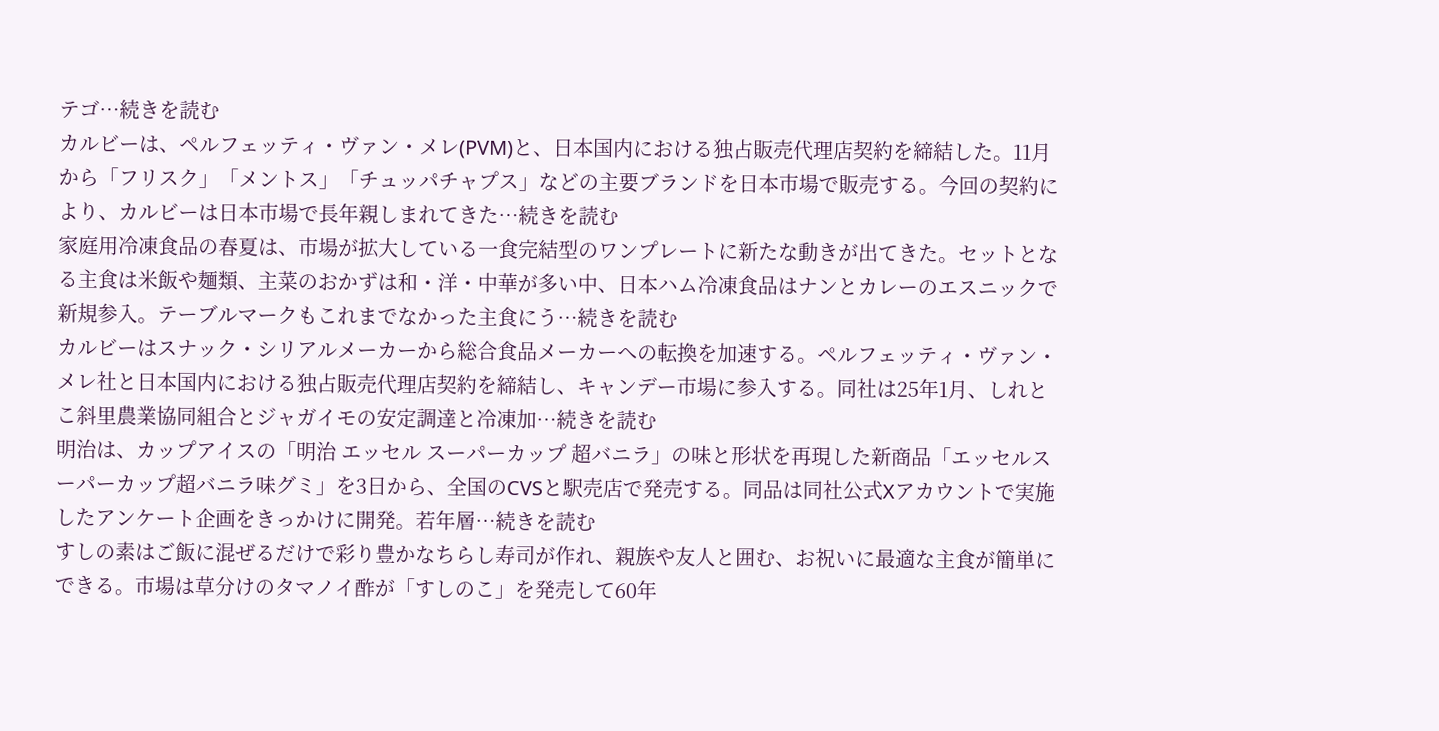テゴ…続きを読む
カルビーは、ペルフェッティ・ヴァン・メレ(PVM)と、日本国内における独占販売代理店契約を締結した。11月から「フリスク」「メントス」「チュッパチャプス」などの主要ブランドを日本市場で販売する。今回の契約により、カルビーは日本市場で長年親しまれてきた…続きを読む
家庭用冷凍食品の春夏は、市場が拡大している一食完結型のワンプレートに新たな動きが出てきた。セットとなる主食は米飯や麺類、主菜のおかずは和・洋・中華が多い中、日本ハム冷凍食品はナンとカレーのエスニックで新規参入。テーブルマークもこれまでなかった主食にう…続きを読む
カルビーはスナック・シリアルメーカーから総合食品メーカーへの転換を加速する。ペルフェッティ・ヴァン・メレ社と日本国内における独占販売代理店契約を締結し、キャンデー市場に参入する。同社は25年1月、しれとこ斜里農業協同組合とジャガイモの安定調達と冷凍加…続きを読む
明治は、カップアイスの「明治 エッセル スーパーカップ 超バニラ」の味と形状を再現した新商品「エッセルスーパーカップ超バニラ味グミ」を3日から、全国のCVSと駅売店で発売する。同品は同社公式Xアカウントで実施したアンケート企画をきっかけに開発。若年層…続きを読む
すしの素はご飯に混ぜるだけで彩り豊かなちらし寿司が作れ、親族や友人と囲む、お祝いに最適な主食が簡単にできる。市場は草分けのタマノイ酢が「すしのこ」を発売して60年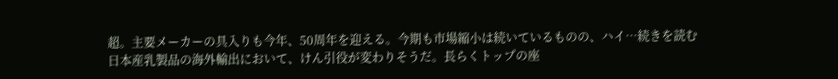超。主要メーカーの具入りも今年、50周年を迎える。今期も市場縮小は続いているものの、ハイ…続きを読む
日本産乳製品の海外輸出において、けん引役が変わりそうだ。長らくトップの座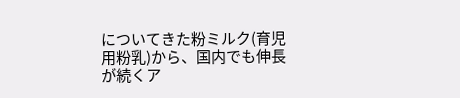についてきた粉ミルク(育児用粉乳)から、国内でも伸長が続くア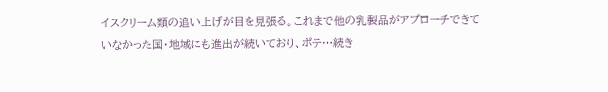イスクリーム類の追い上げが目を見張る。これまで他の乳製品がアプローチできていなかった国・地域にも進出が続いており、ポテ…続き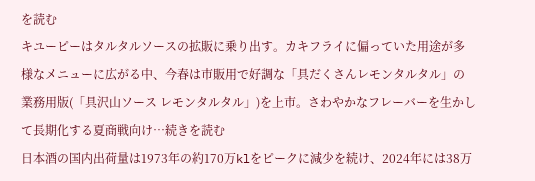を読む
キユーピーはタルタルソースの拡販に乗り出す。カキフライに偏っていた用途が多様なメニューに広がる中、今春は市販用で好調な「具だくさんレモンタルタル」の業務用版(「具沢山ソース レモンタルタル」)を上市。さわやかなフレーバーを生かして長期化する夏商戦向け…続きを読む
日本酒の国内出荷量は1973年の約170万klをピークに減少を続け、2024年には38万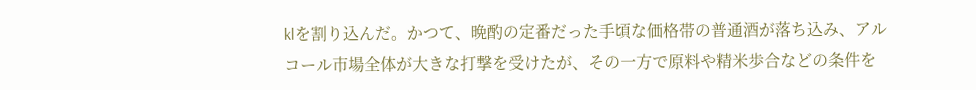klを割り込んだ。かつて、晩酌の定番だった手頃な価格帯の普通酒が落ち込み、アルコール市場全体が大きな打撃を受けたが、その一方で原料や精米歩合などの条件を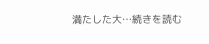満たした大…続きを読む